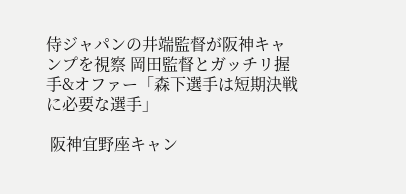侍ジャパンの井端監督が阪神キャンプを視察 岡田監督とガッチリ握手&オファー「森下選手は短期決戦に必要な選手」

 阪神宜野座キャン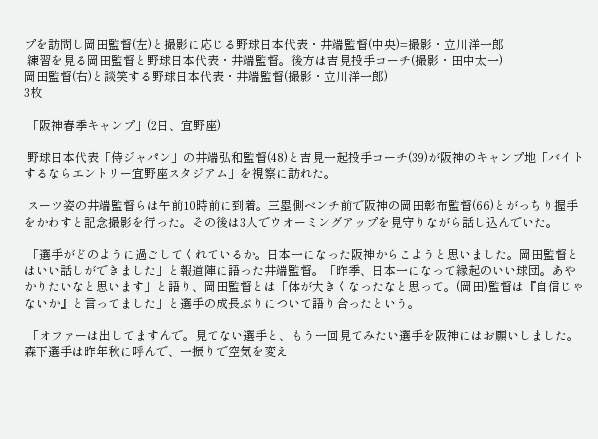プを訪問し岡田監督(左)と撮影に応じる野球日本代表・井端監督(中央)=撮影・立川洋一郎
 練習を見る岡田監督と野球日本代表・井端監督。後方は吉見投手コーチ(撮影・田中太一)
岡田監督(右)と談笑する野球日本代表・井端監督(撮影・立川洋一郎)
3枚

 「阪神春季キャンプ」(2日、宜野座)

 野球日本代表「侍ジャパン」の井端弘和監督(48)と吉見一起投手コーチ(39)が阪神のキャンプ地「バイトするならエントリー宜野座スタジアム」を視察に訪れた。

 スーツ姿の井端監督らは午前10時前に到着。三塁側ベンチ前で阪神の岡田彰布監督(66)とがっちり握手をかわすと記念撮影を行った。その後は3人でウオーミングアップを見守りながら話し込んでいた。

 「選手がどのように過ごしてくれているか。日本一になった阪神からこようと思いました。岡田監督とはいい話しができました」と報道陣に語った井端監督。「昨季、日本一になって縁起のいい球団。あやかりたいなと思います」と語り、岡田監督とは「体が大きくなったなと思って。(岡田)監督は『自信じゃないか』と言ってました」と選手の成長ぶりについて語り合ったという。

 「オファーは出してますんで。見てない選手と、もう一回見てみたい選手を阪神にはお願いしました。森下選手は昨年秋に呼んで、一振りで空気を変え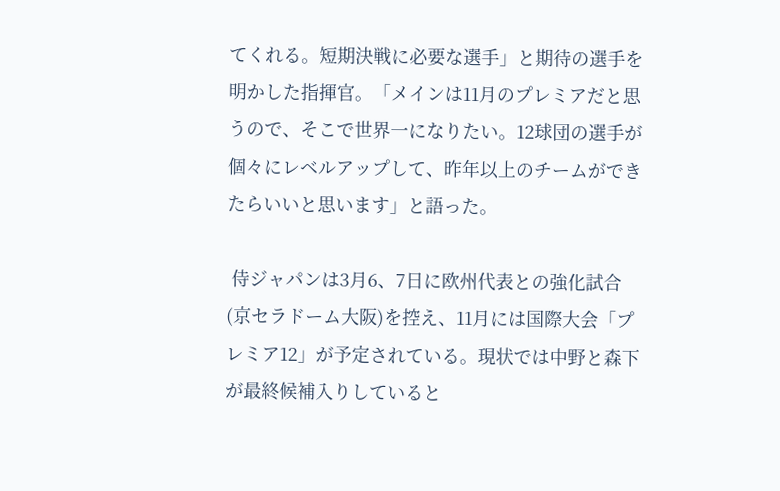てくれる。短期決戦に必要な選手」と期待の選手を明かした指揮官。「メインは11月のプレミアだと思うので、そこで世界一になりたい。12球団の選手が個々にレベルアップして、昨年以上のチームができたらいいと思います」と語った。

 侍ジャパンは3月6、7日に欧州代表との強化試合(京セラドーム大阪)を控え、11月には国際大会「プレミア12」が予定されている。現状では中野と森下が最終候補入りしていると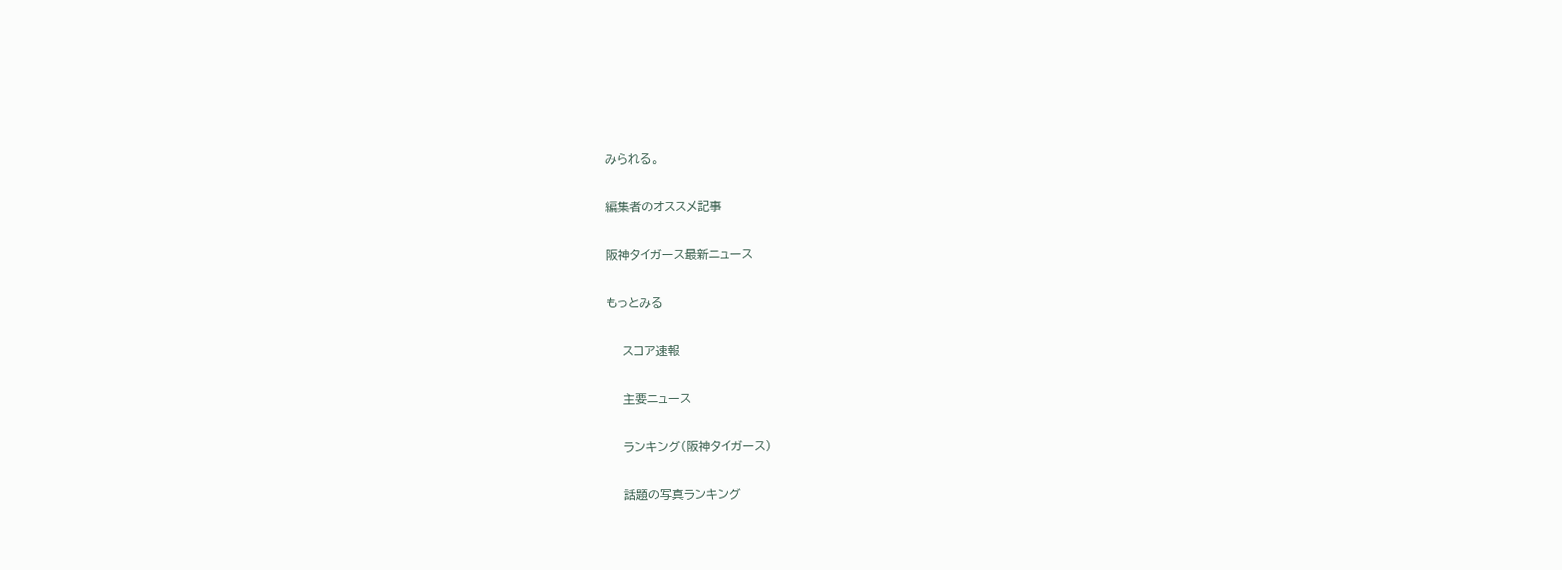みられる。

編集者のオススメ記事

阪神タイガース最新ニュース

もっとみる

    スコア速報

    主要ニュース

    ランキング(阪神タイガース)

    話題の写真ランキング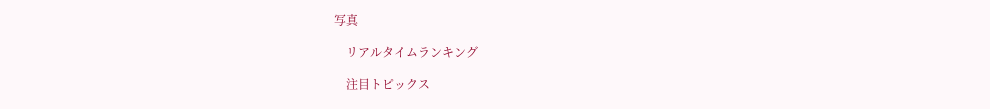写真

    リアルタイムランキング

    注目トピックス